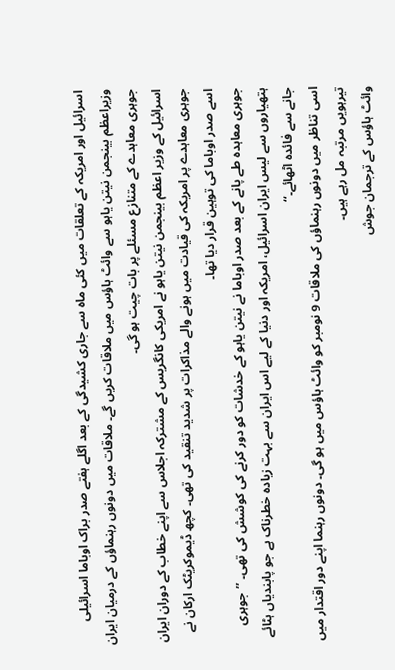اسرائیل اور امریکہ کے تعلقات میں کئی ماہ سے جاری کشیدگی کے بعد اگلے ہفتے صدر براک اوباما اسرائیلی وزیراعظم بینجمن نیتن یاہو سے وائٹ ہاؤس میں ملاقات کریں گے۔ ملاقات میں دونوں رہنماؤں کے درمیان ایران جوہری معاہدے کے متنازع مسئلے پر بات چیت ہو گی۔
اسرائیل کے وزیر اعظم بینجمن نیتن یاہو نے امریکی کانگریس کے مشترکہ اجلاس سے اپنے خطاب کے دوران ایران جوہری معاہدے پر امریکہ کی قیادت میں ہونے والے مذاکرات پر شدید تنقید کی تھی۔ کچھ ڈیموکریٹک ارکان نے اسے صدر اوباما کی توہین قرار دیا تھا۔
جوہری معاہدہ طے پانے کے بعد صدر اوباما نے نیتن یاہو کے خدشات کو دور کرنے کی کوشش کی تھی۔ ’’جوہری ہتھیاروں سے لیس ایران اسرائیل، امریکہ اور دنیا کے لیے اس ایران سے بہت زیادہ خطرناک ہے جو پابندیاں ہٹائے جانے سے فائدہ اٹھائے۔‘‘
اسی تناظر میں دونوں رہنماؤں کی ملاقات 9 نومبر کو وائٹ ہاؤس میں ہو گی۔ دونوں رہنما اپنے دور اقتدار میں تیرہویں مرتبہ مل رہے ہیں۔
وائٹ ہاؤس کے ترجمان جوش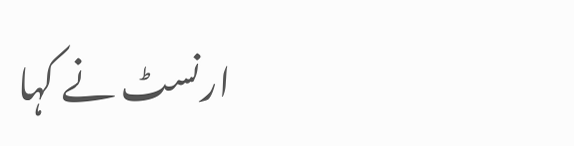ارنسٹ نے کہا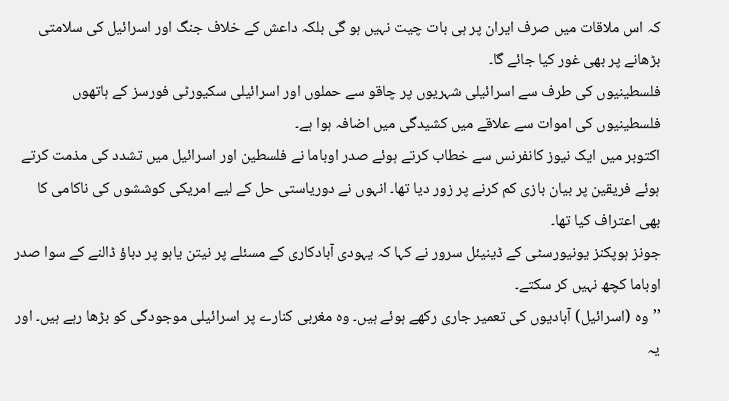کہ اس ملاقات میں صرف ایران پر ہی بات چیت نہیں ہو گی بلکہ داعش کے خلاف جنگ اور اسرائیل کی سلامتی بڑھانے پر بھی غور کیا جائے گا۔
فلسطینیوں کی طرف سے اسرائیلی شہریوں پر چاقو سے حملوں اور اسرائیلی سکیورٹی فورسز کے ہاتھوں فلسطینیوں کی اموات سے علاقے میں کشیدگی میں اضافہ ہوا ہے۔
اکتوبر میں ایک نیوز کانفرنس سے خطاب کرتے ہوئے صدر اوباما نے فلسطین اور اسرائیل میں تشدد کی مذمت کرتے ہوئے فریقین پر بیان بازی کم کرنے پر زور دیا تھا۔ انہوں نے دوریاستی حل کے لیے امریکی کوششوں کی ناکامی کا بھی اعتراف کیا تھا۔
جونز ہوپکنز یونیورسٹی کے ڈینیئل سرور نے کہا کہ یہودی آبادکاری کے مسئلے پر نیتن یاہو پر دباؤ ڈالنے کے سوا صدر اوباما کچھ نہیں کر سکتے۔
’’وہ (اسرائیل) آبادیوں کی تعمیر جاری رکھے ہوئے ہیں۔ وہ مغربی کنارے پر اسرائیلی موجودگی کو بڑھا رہے ہیں۔ اور یہ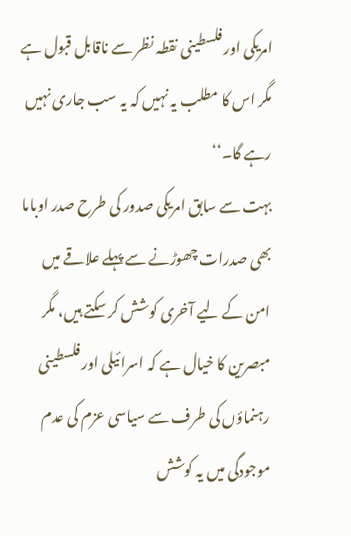امریکی اور فلسطینی نقطہ نظر سے ناقابل قبول ہے مگر اس کا مطلب یہ نہیں کہ یہ سب جاری نہیں رہے گا۔‘‘
بہت سے سابق امریکی صدور کی طرح صدر اوباما بھی صدرات چھوڑنے سے پہلے علاقے میں امن کے لیے آخری کوشش کر سکتے ہیں، مگر مبصرین کا خیال ہے کہ اسرائیلی اور فلسطینی رہنماؤں کی طرف سے سیاسی عزم کی عدم موجودگی میں یہ کوشش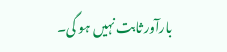بارآور ثابت نہیں ہو گی۔